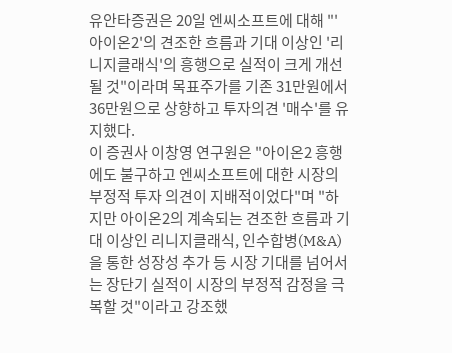유안타증권은 20일 엔씨소프트에 대해 "'아이온2'의 견조한 흐름과 기대 이상인 '리니지클래식'의 흥행으로 실적이 크게 개선될 것"이라며 목표주가를 기존 31만원에서 36만원으로 상향하고 투자의견 '매수'를 유지했다.
이 증권사 이창영 연구원은 "아이온2 흥행에도 불구하고 엔씨소프트에 대한 시장의 부정적 투자 의견이 지배적이었다"며 "하지만 아이온2의 계속되는 견조한 흐름과 기대 이상인 리니지클래식, 인수합병(M&A)을 통한 성장성 추가 등 시장 기대를 넘어서는 장단기 실적이 시장의 부정적 감정을 극복할 것"이라고 강조했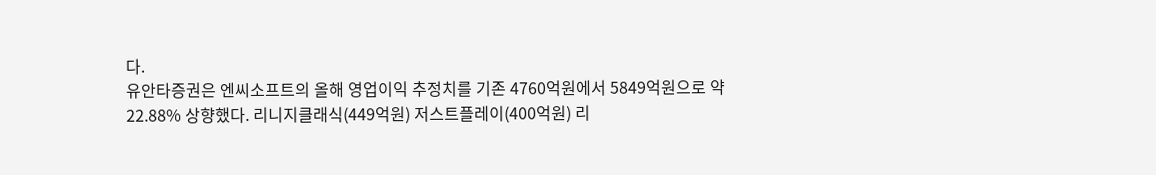다.
유안타증권은 엔씨소프트의 올해 영업이익 추정치를 기존 4760억원에서 5849억원으로 약 22.88% 상향했다. 리니지클래식(449억원) 저스트플레이(400억원) 리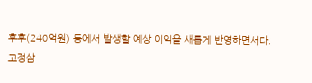후후(240억원) 등에서 발생할 예상 이익을 새롭게 반영하면서다.
고정삼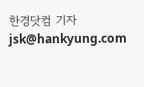한경닷컴 기자 jsk@hankyung.com